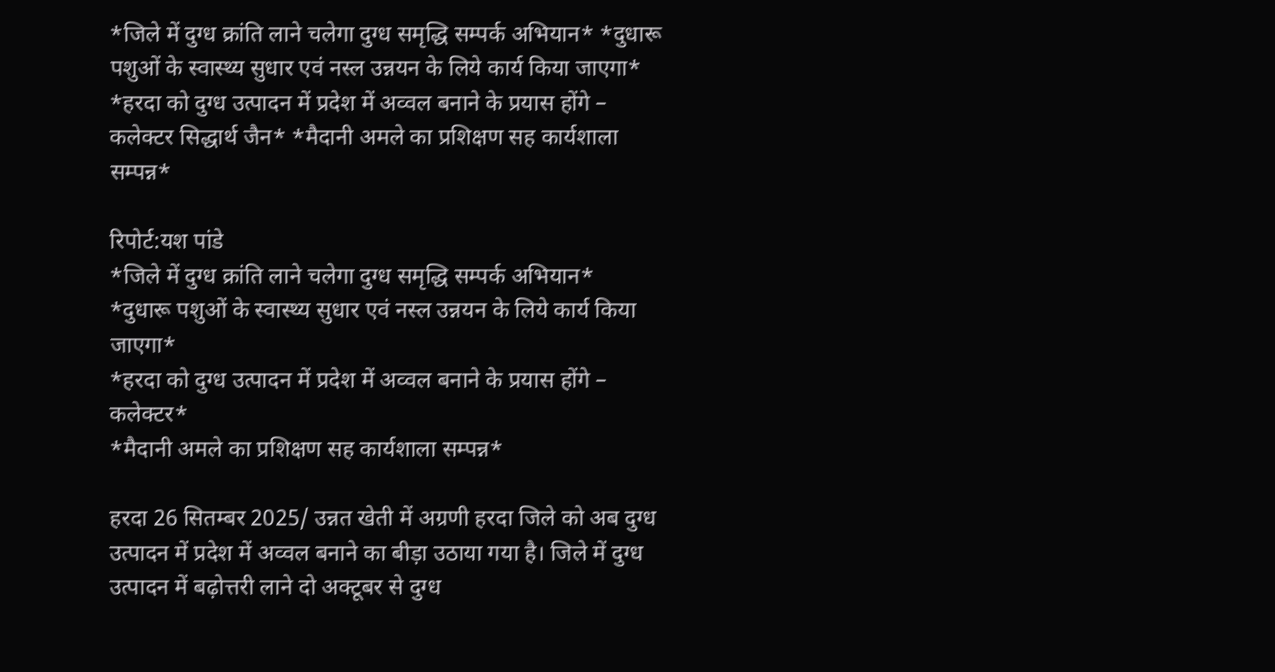*जिले में दुग्ध क्रांति लाने चलेगा दुग्ध समृद्धि सम्पर्क अभियान* *दुधारू पशुओं के स्वास्थ्य सुधार एवं नस्ल उन्नयन के लिये कार्य किया जाएगा* *हरदा को दुग्ध उत्पादन में प्रदेश में अव्वल बनाने के प्रयास होंगे – कलेक्टर सिद्धार्थ जैन* *मैदानी अमले का प्रशिक्षण सह कार्यशाला सम्पन्न*

रिपोर्ट:यश पांडे
*जिले में दुग्ध क्रांति लाने चलेगा दुग्ध समृद्धि सम्पर्क अभियान*
*दुधारू पशुओं के स्वास्थ्य सुधार एवं नस्ल उन्नयन के लिये कार्य किया जाएगा*
*हरदा को दुग्ध उत्पादन में प्रदेश में अव्वल बनाने के प्रयास होंगे – कलेक्टर*
*मैदानी अमले का प्रशिक्षण सह कार्यशाला सम्पन्न*

हरदा 26 सितम्बर 2025/ उन्नत खेती में अग्रणी हरदा जिले को अब दुग्ध उत्पादन में प्रदेश में अव्वल बनाने का बीड़ा उठाया गया है। जिले में दुग्ध उत्पादन में बढ़ोत्तरी लाने दो अक्टूबर से दुग्ध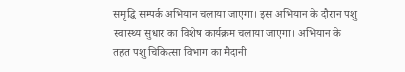समृद्धि सम्पर्क अभियान चलाया जाएगा। इस अभियान के दौरान पशु स्वास्थ्य सुधार का विशेष कार्यक्रम चलाया जाएगा। अभियान के तहत पशु चिकित्सा विभाग का मैदानी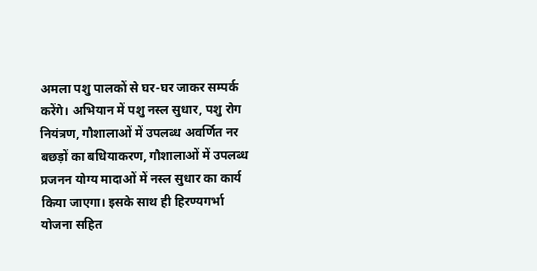अमला पशु पालकों से घर-घर जाकर सम्पर्क करेंगे। अभियान में पशु नस्ल सुधार, पशु रोग नियंत्रण, गौशालाओं में उपलब्ध अवर्णित नर बछड़ों का बधियाकरण, गौशालाओं में उपलब्ध प्रजनन योग्य मादाओं में नस्ल सुधार का कार्य किया जाएगा। इसके साथ ही हिरण्यगर्भा योजना सहित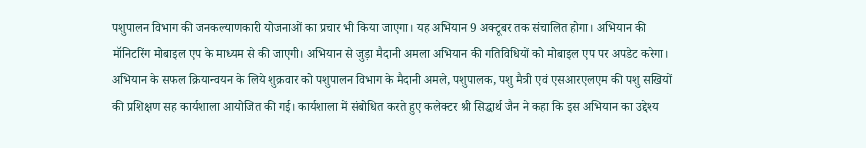पशुपालन विभाग की जनकल्याणकारी योजनाओं का प्रचार भी किया जाएगा। यह अभियान 9 अक्टूबर तक संचालित होगा। अभियान की मॉनिटरिंग मोबाइल एप के माध्यम से की जाएगी। अभियान से जुड़ा मैदानी अमला अभियान की गतिविधियों को मोबाइल एप पर अपडेट करेगा।
अभियान के सफल क्रियान्वयन के लिये शुक्रवार को पशुपालन विभाग के मैदानी अमले, पशुपालक, पशु मैत्री एवं एसआरएलएम की पशु सखियों की प्रशिक्षण सह कार्यशाला आयोजित की गई। कार्यशाला में संबोधित करते हुए कलेक्टर श्री सिद्धार्थ जैन ने कहा कि इस अभियान का उद्देश्य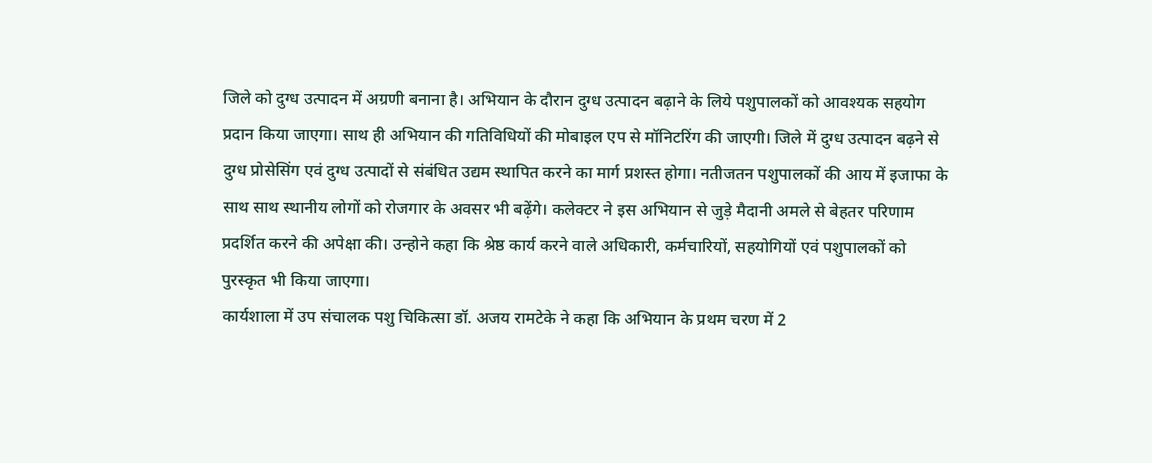जिले को दुग्ध उत्पादन में अग्रणी बनाना है। अभियान के दौरान दुग्ध उत्पादन बढ़ाने के लिये पशुपालकों को आवश्यक सहयोग प्रदान किया जाएगा। साथ ही अभियान की गतिविधियों की मोबाइल एप से मॉनिटरिंग की जाएगी। जिले में दुग्ध उत्पादन बढ़ने से दुग्ध प्रोसेसिंग एवं दुग्ध उत्पादों से संबंधित उद्यम स्थापित करने का मार्ग प्रशस्त होगा। नतीजतन पशुपालकों की आय में इजाफा के साथ साथ स्थानीय लोगों को रोजगार के अवसर भी बढ़ेंगे। कलेक्टर ने इस अभियान से जुड़े मैदानी अमले से बेहतर परिणाम प्रदर्शित करने की अपेक्षा की। उन्होने कहा कि श्रेष्ठ कार्य करने वाले अधिकारी, कर्मचारियों, सहयोगियों एवं पशुपालकों को पुरस्कृत भी किया जाएगा।
कार्यशाला में उप संचालक पशु चिकित्सा डॉ. अजय रामटेके ने कहा कि अभियान के प्रथम चरण में 2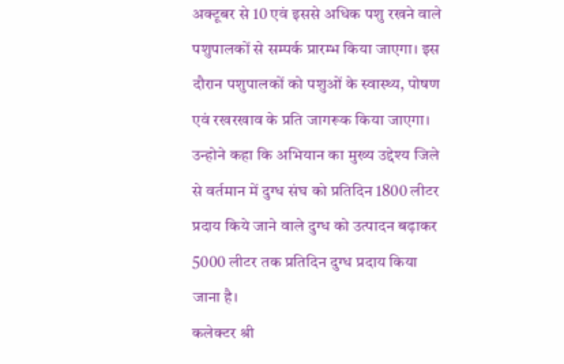अक्टूबर से 10 एवं इससे अधिक पशु रखने वाले पशुपालकों से सम्पर्क प्रारम्भ किया जाएगा। इस दौरान पशुपालकों को पशुओं के स्वास्थ्य, पोषण एवं रखरखाव के प्रति जागरूक किया जाएगा। उन्होने कहा कि अभियान का मुख्य उद्देश्य जिले से वर्तमान में दुग्ध संघ को प्रतिदिन 1800 लीटर प्रदाय किये जाने वाले दुग्ध को उत्पादन बढ़ाकर 5000 लीटर तक प्रतिदिन दुग्ध प्रदाय किया जाना है।
कलेक्टर श्री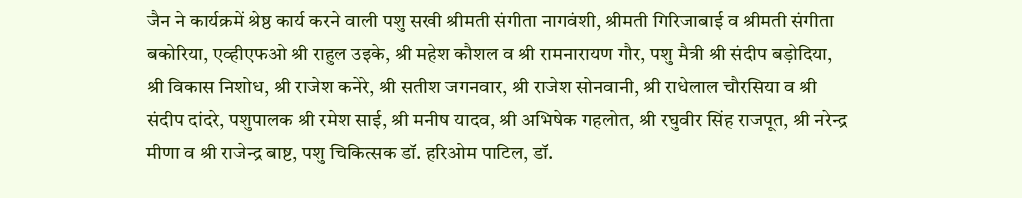जैन ने कार्यक्रमें श्रेष्ठ कार्य करने वाली पशु सखी श्रीमती संगीता नागवंशी, श्रीमती गिरिजाबाई व श्रीमती संगीता बकोरिया, एव्हीएफओ श्री राहुल उइके, श्री महेश कौशल व श्री रामनारायण गौर, पशु मैत्री श्री संदीप बड़ोदिया, श्री विकास निशोध, श्री राजेश कनेरे, श्री सतीश जगनवार, श्री राजेश सोनवानी, श्री राधेलाल चौरसिया व श्री संदीप दांदरे, पशुपालक श्री रमेश साई, श्री मनीष यादव, श्री अभिषेक गहलोत, श्री रघुवीर सिंह राजपूत, श्री नरेन्द्र मीणा व श्री राजेन्द्र बाष्ट, पशु चिकित्सक डॉ. हरिओम पाटिल, डॉ.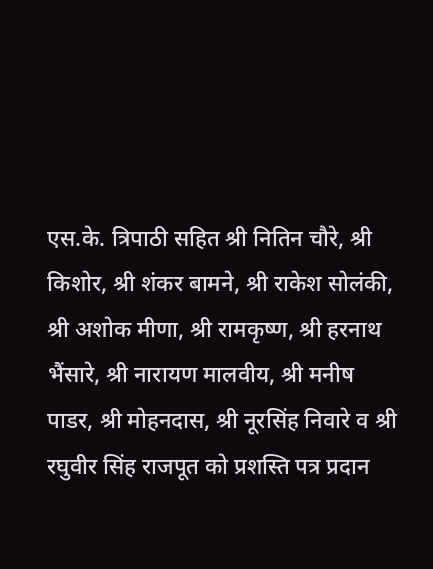एस.के. त्रिपाठी सहित श्री नितिन चौरे, श्री किशोर, श्री शंकर बामने, श्री राकेश सोलंकी, श्री अशोक मीणा, श्री रामकृष्ण, श्री हरनाथ भैंसारे, श्री नारायण मालवीय, श्री मनीष पाडर, श्री मोहनदास, श्री नूरसिंह निवारे व श्री रघुवीर सिंह राजपूत को प्रशस्ति पत्र प्रदान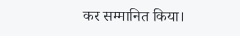कर सम्मानित किया।